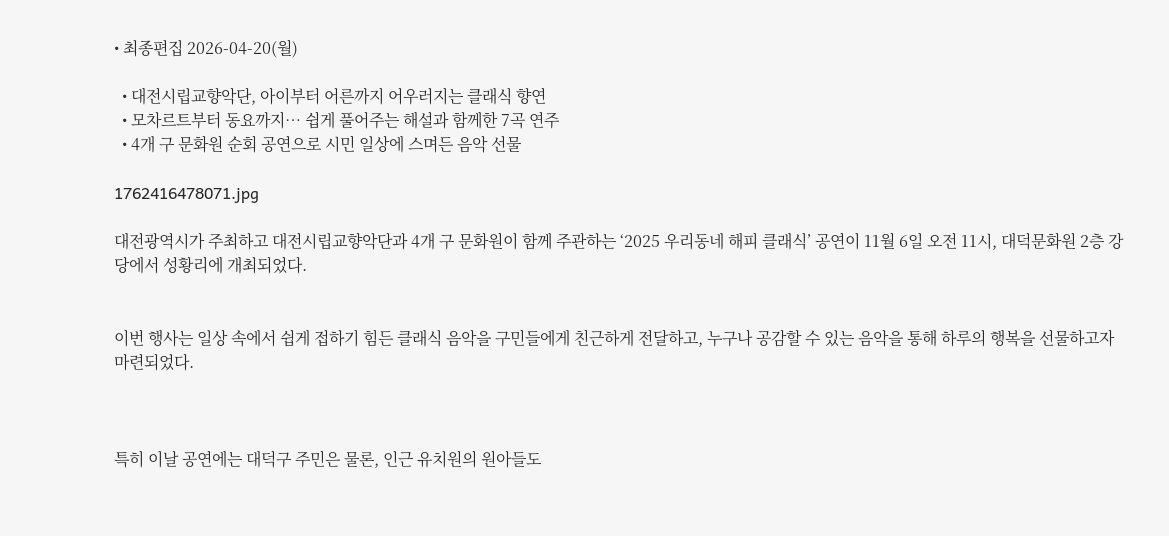• 최종편집 2026-04-20(월)

  • 대전시립교향악단, 아이부터 어른까지 어우러지는 클래식 향연
  • 모차르트부터 동요까지… 쉽게 풀어주는 해설과 함께한 7곡 연주
  • 4개 구 문화원 순회 공연으로 시민 일상에 스며든 음악 선물

1762416478071.jpg

대전광역시가 주최하고 대전시립교향악단과 4개 구 문화원이 함께 주관하는 ‘2025 우리동네 해피 클래식’ 공연이 11월 6일 오전 11시, 대덕문화원 2층 강당에서 성황리에 개최되었다.


이번 행사는 일상 속에서 쉽게 접하기 힘든 클래식 음악을 구민들에게 친근하게 전달하고, 누구나 공감할 수 있는 음악을 통해 하루의 행복을 선물하고자 마련되었다.



특히 이날 공연에는 대덕구 주민은 물론, 인근 유치원의 원아들도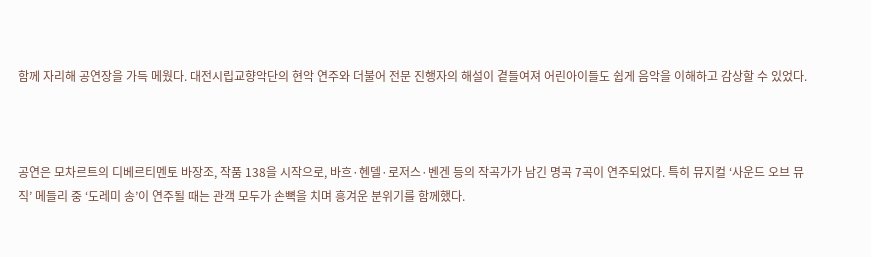함께 자리해 공연장을 가득 메웠다. 대전시립교향악단의 현악 연주와 더불어 전문 진행자의 해설이 곁들여져 어린아이들도 쉽게 음악을 이해하고 감상할 수 있었다.



공연은 모차르트의 디베르티멘토 바장조, 작품 138을 시작으로, 바흐·헨델·로저스·벤겐 등의 작곡가가 남긴 명곡 7곡이 연주되었다. 특히 뮤지컬 ‘사운드 오브 뮤직’ 메들리 중 ‘도레미 송’이 연주될 때는 관객 모두가 손뼉을 치며 흥겨운 분위기를 함께했다.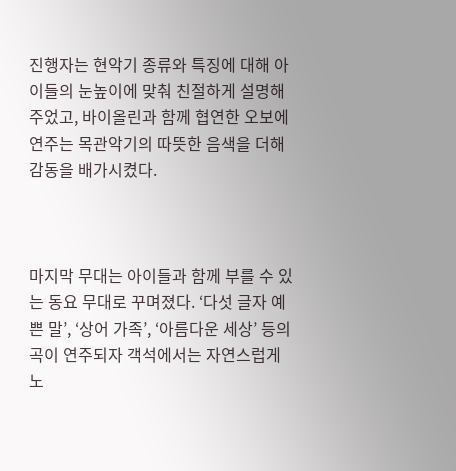진행자는 현악기 종류와 특징에 대해 아이들의 눈높이에 맞춰 친절하게 설명해주었고, 바이올린과 함께 협연한 오보에 연주는 목관악기의 따뜻한 음색을 더해 감동을 배가시켰다.



마지막 무대는 아이들과 함께 부를 수 있는 동요 무대로 꾸며졌다. ‘다섯 글자 예쁜 말’, ‘상어 가족’, ‘아름다운 세상’ 등의 곡이 연주되자 객석에서는 자연스럽게 노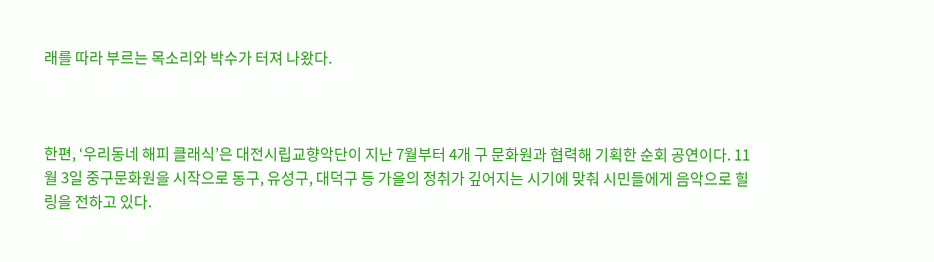래를 따라 부르는 목소리와 박수가 터져 나왔다.



한편, ‘우리동네 해피 클래식’은 대전시립교향악단이 지난 7월부터 4개 구 문화원과 협력해 기획한 순회 공연이다. 11월 3일 중구문화원을 시작으로 동구, 유성구, 대덕구 등 가을의 정취가 깊어지는 시기에 맞춰 시민들에게 음악으로 힐링을 전하고 있다.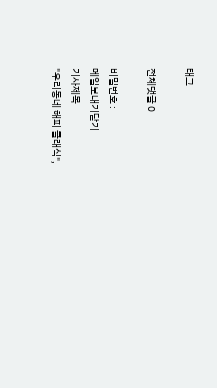태그

전체댓글 0

비밀번호 :
메일보내기닫기
기사제목
"우리동네 해피 클래식",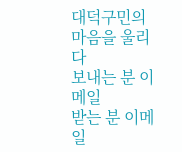대덕구민의 마음을 울리다
보내는 분 이메일
받는 분 이메일